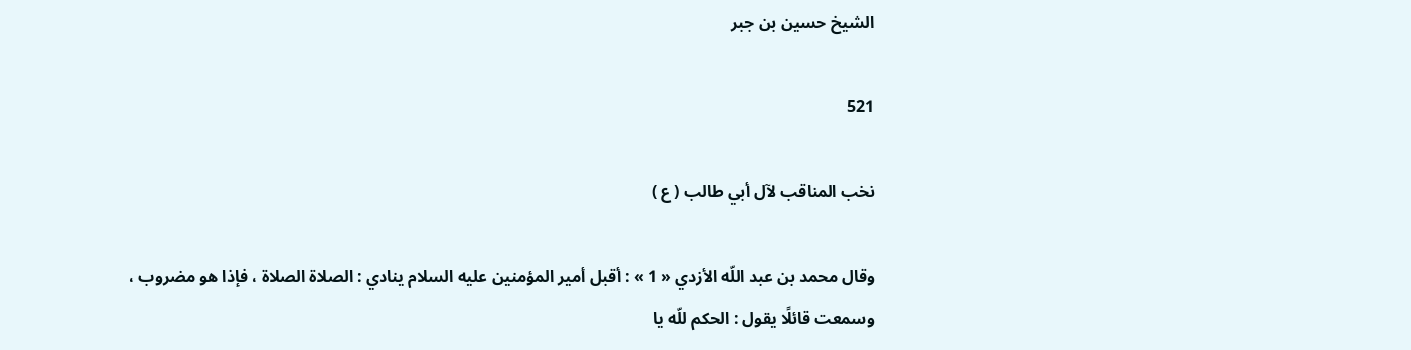الشيخ حسين بن جبر

521

نخب المناقب لآل أبي طالب ( ع )

وقال محمد بن عبد اللّه الأزدي « 1 » : أقبل أمير المؤمنين عليه السلام ينادي : الصلاة الصلاة ، فإذا هو مضروب ، وسمعت قائلًا يقول : الحكم للّه يا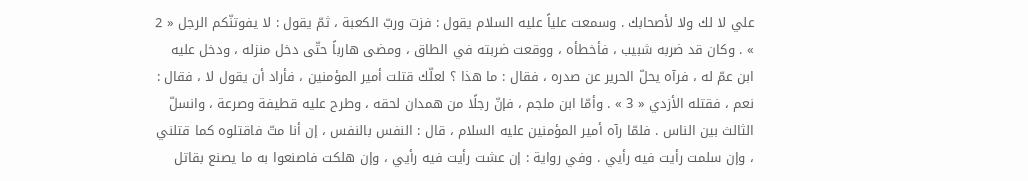علي لا لك ولا لأصحابك . وسمعت علياً عليه السلام يقول : فزت وربّ الكعبة ، ثمّ يقول : لا يفوتنّكم الرجل « 2 » . وكان قد ضربه شبيب ، فأخطأه ، ووقعت ضربته في الطاق ، ومضى هارباً حتّى دخل منزله ، ودخل عليه ابن عمّ له ، فرآه يحلّ الحرير عن صدره ، فقال : ما هذا ؟ لعلّك قتلت أمير المؤمنين ، فأراد أن يقول لا ، فقال : نعم ، فقتله الأزدي « 3 » . وأمّا ابن ملجم ، فإنّ رجلًا من همدان لحقه ، وطرح عليه قطيفة وصرعة ، وانسلّ الثالث بين الناس . فلمّا رآه أمير المؤمنين عليه السلام ، قال : النفس بالنفس ، إن أنا متّ فاقتلوه كما قتلني ، وإن سلمت رأيت فيه رأيي . وفي رواية : إن عشت رأيت فيه رأيي ، وإن هلكت فاصنعوا به ما يصنع بقاتل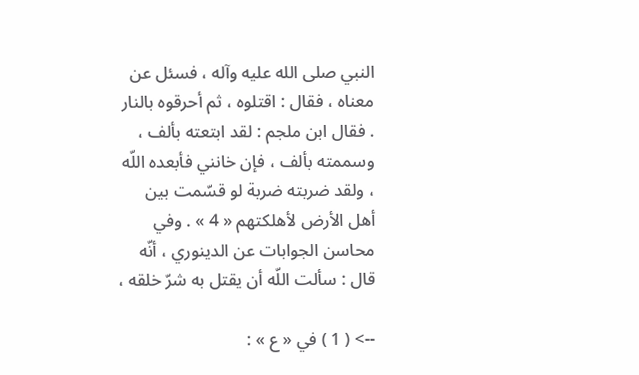النبي صلى الله عليه وآله ، فسئل عن معناه ، فقال : اقتلوه ، ثم أحرقوه بالنار . فقال ابن ملجم : لقد ابتعته بألف ، وسممته بألف ، فإن خانني فأبعده اللّه ، ولقد ضربته ضربة لو قسّمت بين أهل الأرض لأهلكتهم « 4 » . وفي محاسن الجوابات عن الدينوري ، أنّه قال : سألت اللّه أن يقتل به شرّ خلقه ،

--> ( 1 ) في « ع » :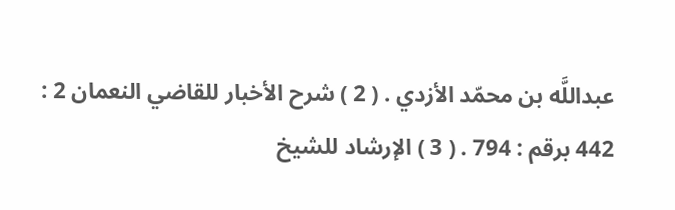عبداللَّه بن محمّد الأزدي . ( 2 ) شرح الأخبار للقاضي النعمان 2 : 442 برقم : 794 . ( 3 ) الإرشاد للشيخ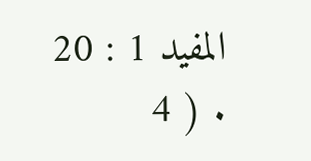المفيد 1 : 20 . ( 4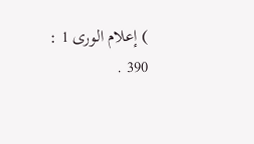) إعلام الورى 1 : 390 .